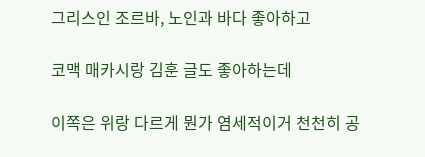그리스인 조르바, 노인과 바다 좋아하고

코맥 매카시랑 김훈 글도 좋아하는데

이쪽은 위랑 다르게 뭔가 염세적이거 천천히 공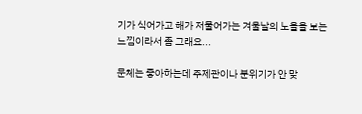기가 식어가고 해가 저물어가는 겨울날의 노을을 보는 느낌이라서 좀 그래요...

문체는 좋아하는데 주제관이나 분위기가 안 맞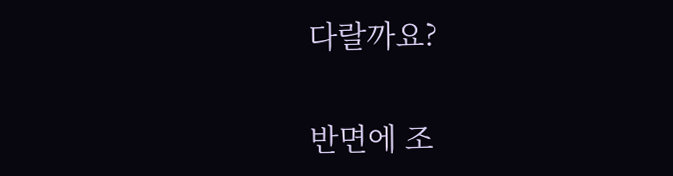다랄까요?

반면에 조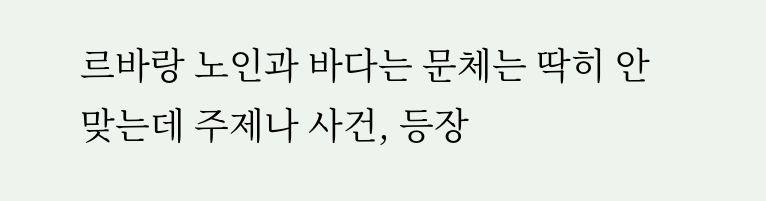르바랑 노인과 바다는 문체는 딱히 안 맞는데 주제나 사건, 등장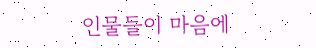인물들이 마음에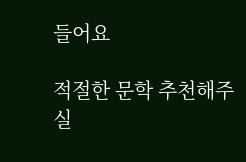들어요

적절한 문학 추천해주실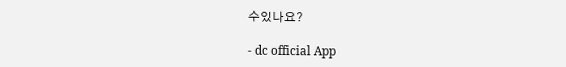수있나요?

- dc official App